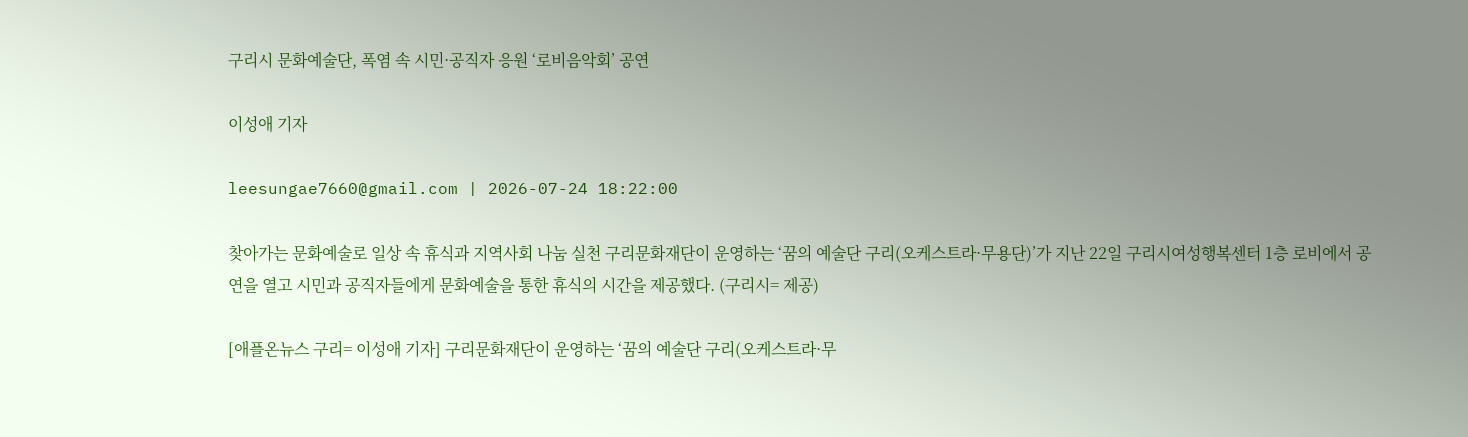구리시 문화예술단, 폭염 속 시민·공직자 응원 ‘로비음악회’ 공연

이성애 기자

leesungae7660@gmail.com | 2026-07-24 18:22:00

찾아가는 문화예술로 일상 속 휴식과 지역사회 나눔 실천 구리문화재단이 운영하는 ‘꿈의 예술단 구리(오케스트라·무용단)’가 지난 22일 구리시여성행복센터 1층 로비에서 공연을 열고 시민과 공직자들에게 문화예술을 통한 휴식의 시간을 제공했다. (구리시= 제공)

[애플온뉴스 구리= 이성애 기자] 구리문화재단이 운영하는 ‘꿈의 예술단 구리(오케스트라·무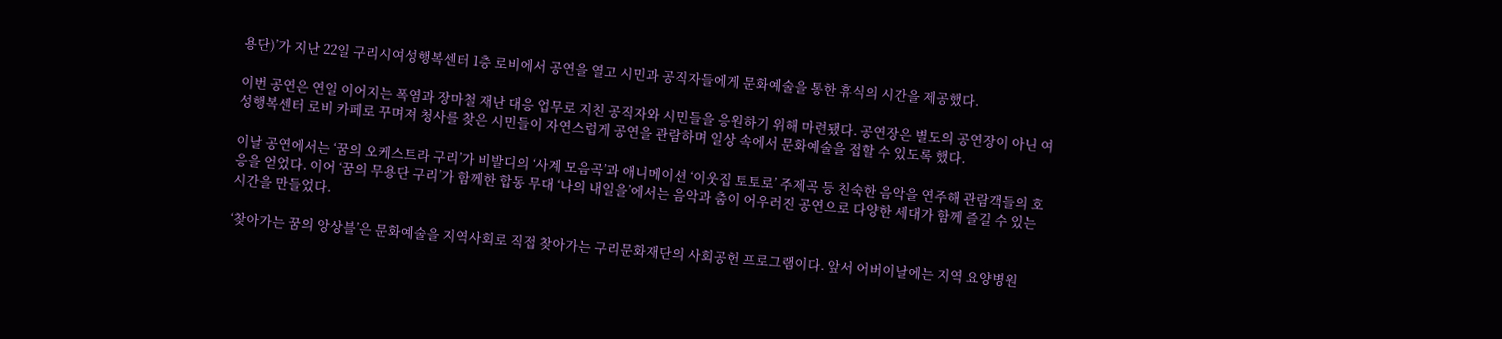용단)’가 지난 22일 구리시여성행복센터 1층 로비에서 공연을 열고 시민과 공직자들에게 문화예술을 통한 휴식의 시간을 제공했다.

이번 공연은 연일 이어지는 폭염과 장마철 재난 대응 업무로 지친 공직자와 시민들을 응원하기 위해 마련됐다. 공연장은 별도의 공연장이 아닌 여성행복센터 로비 카페로 꾸며져 청사를 찾은 시민들이 자연스럽게 공연을 관람하며 일상 속에서 문화예술을 접할 수 있도록 했다.

이날 공연에서는 ‘꿈의 오케스트라 구리’가 비발디의 ‘사계 모음곡’과 애니메이션 ‘이웃집 토토로’ 주제곡 등 친숙한 음악을 연주해 관람객들의 호응을 얻었다. 이어 ‘꿈의 무용단 구리’가 함께한 합동 무대 ‘나의 내일을’에서는 음악과 춤이 어우러진 공연으로 다양한 세대가 함께 즐길 수 있는 시간을 만들었다.

‘찾아가는 꿈의 앙상블’은 문화예술을 지역사회로 직접 찾아가는 구리문화재단의 사회공헌 프로그램이다. 앞서 어버이날에는 지역 요양병원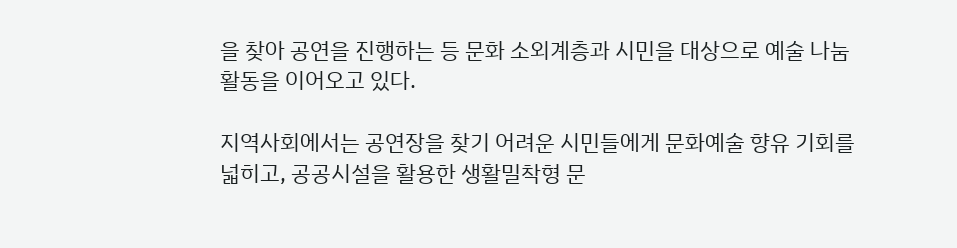을 찾아 공연을 진행하는 등 문화 소외계층과 시민을 대상으로 예술 나눔 활동을 이어오고 있다.

지역사회에서는 공연장을 찾기 어려운 시민들에게 문화예술 향유 기회를 넓히고, 공공시설을 활용한 생활밀착형 문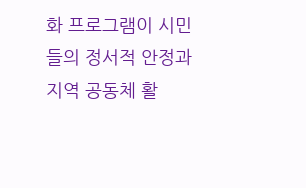화 프로그램이 시민들의 정서적 안정과 지역 공동체 활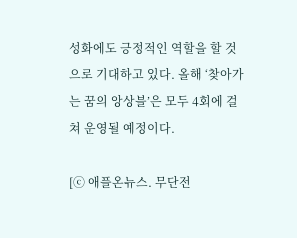성화에도 긍정적인 역할을 할 것으로 기대하고 있다. 올해 ‘찾아가는 꿈의 앙상블’은 모두 4회에 걸쳐 운영될 예정이다.

[ⓒ 애플온뉴스. 무단전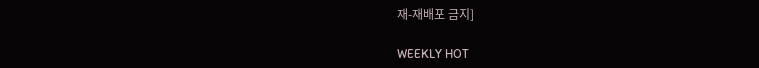재-재배포 금지]

WEEKLY HOT